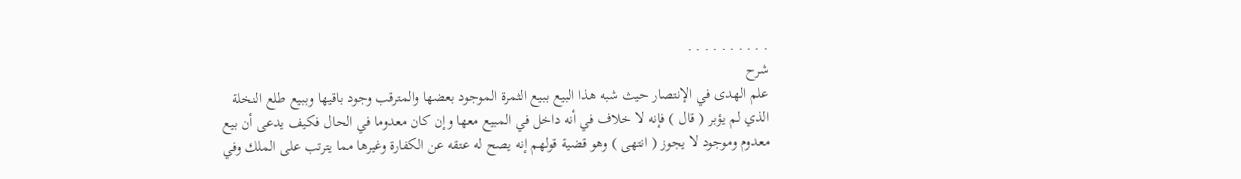. . . . . . . . . .
شرح
علم الهدى في الإنتصار حيث شبه هذا البيع ببيع الثمرة الموجود بعضها والمترقب وجود باقيها وببيع طلع النخلة الذي لم يؤبر ( قال ) فإنه لا خلاف في أنه داخل في المبيع معها وإن كان معدوما في الحال فكيف يدعى أن بيع معدوم وموجود لا يجوز ( انتهى ) وهو قضية قولهم إنه يصح له عتقه عن الكفارة وغيرها مما يترتب على الملك وفي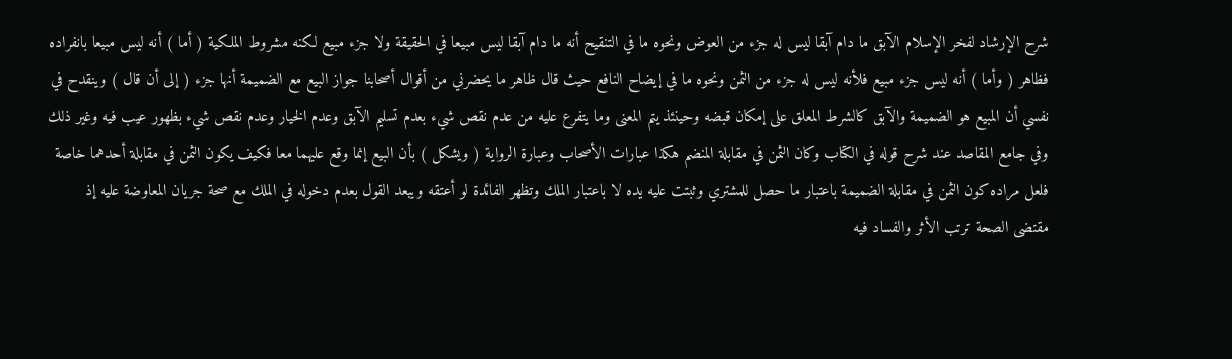شرح الإرشاد لفخر الإسلام الآبق ما دام آبقا ليس له جزء من العوض ونحوه ما في التنقيح أنه ما دام آبقا ليس مبيعا في الحقيقة ولا جزء مبيع لكنه مشروط الملكية ( أما ) أنه ليس مبيعا بانفراده فظاهر ( وأما ) أنه ليس جزء مبيع فلأنه ليس له جزء من الثمن ونحوه ما في إيضاح النافع حيث قال ظاهر ما يحضرني من أقوال أصحابنا جواز البيع مع الضميمة أنها جزء ( إلى أن قال ) وينقدح في نفسي أن المبيع هو الضميمة والآبق كالشرط المعلق على إمكان قبضه وحينئذ يتم المعنى وما يتفرع عليه من عدم نقص شيء بعدم تسليم الآبق وعدم الخيار وعدم نقص شيء بظهور عيب فيه وغير ذلك وفي جامع المقاصد عند شرح قوله في الكتاب وكان الثمن في مقابلة المنضم هكذا عبارات الأصحاب وعبارة الرواية ( ويشكل ) بأن البيع إنما وقع عليهما معا فكيف يكون الثمن في مقابلة أحدهما خاصة فلعل مراده كون الثمن في مقابلة الضميمة باعتبار ما حصل للمشتري وثبتت عليه يده لا باعتبار الملك وتظهر الفائدة لو أعتقه ويبعد القول بعدم دخوله في الملك مع صحة جريان المعاوضة عليه إذ مقتضى الصحة ترتب الأثر والفساد فيه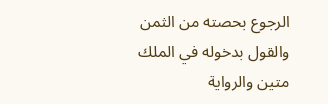الرجوع بحصته من الثمن والقول بدخوله في الملك متين والرواية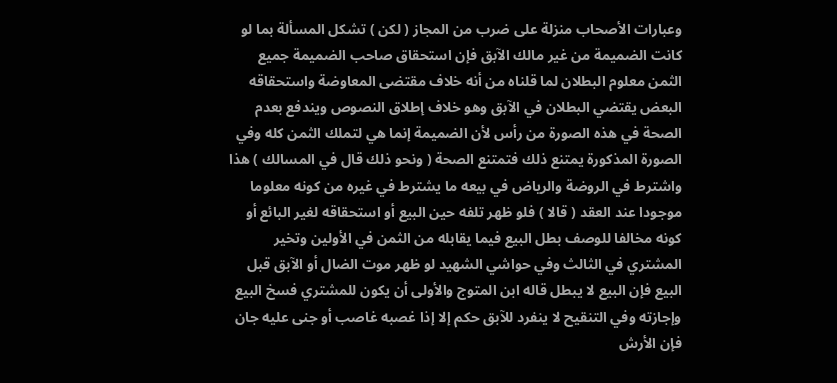وعبارات الأصحاب منزلة على ضرب من المجاز ( لكن ) تشكل المسألة بما لو كانت الضميمة من غير مالك الآبق فإن استحقاق صاحب الضميمة جميع الثمن معلوم البطلان لما قلناه من أنه خلاف مقتضى المعاوضة واستحقاقه البعض يقتضي البطلان في الآبق وهو خلاف إطلاق النصوص ويندفع بعدم الصحة في هذه الصورة من رأس لأن الضميمة إنما هي لتملك الثمن كله وفي الصورة المذكورة يمتنع ذلك فتمتنع الصحة ( ونحو ذلك قال في المسالك ) هذا واشترط في الروضة والرياض في بيعه ما يشترط في غيره من كونه معلوما موجودا عند العقد ( قالا ) فلو ظهر تلفه حين البيع أو استحقاقه لغير البائع أو كونه مخالفا للوصف بطل البيع فيما يقابله من الثمن في الأولين وتخير المشتري في الثالث وفي حواشي الشهيد لو ظهر موت الضال أو الآبق قبل البيع فإن البيع لا يبطل قاله ابن المتوج والأولى أن يكون للمشتري فسخ البيع وإجازته وفي التنقيح لا ينفرد للآبق حكم إلا إذا غصبه غاصب أو جنى عليه جان فإن الأرش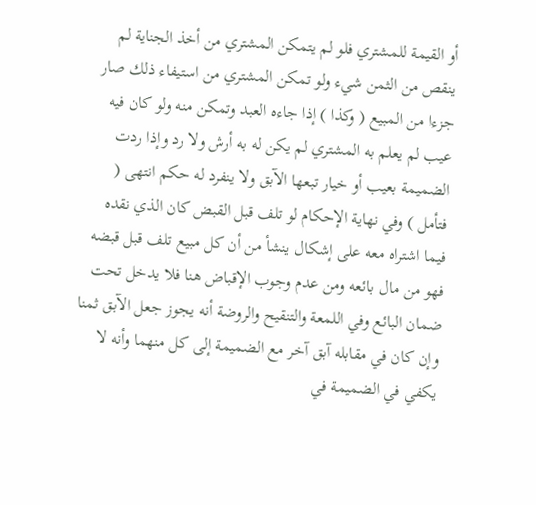أو القيمة للمشتري فلو لم يتمكن المشتري من أخذ الجناية لم ينقص من الثمن شيء ولو تمكن المشتري من استيفاء ذلك صار جزءا من المبيع ( وكذا ) إذا جاءه العبد وتمكن منه ولو كان فيه عيب لم يعلم به المشتري لم يكن له به أرش ولا رد وإذا ردت الضميمة بعيب أو خيار تبعها الآبق ولا ينفرد له حكم انتهى ( فتأمل ) وفي نهاية الإحكام لو تلف قبل القبض كان الذي نقده فيما اشتراه معه على إشكال ينشأ من أن كل مبيع تلف قبل قبضه فهو من مال بائعه ومن عدم وجوب الإقباض هنا فلا يدخل تحت ضمان البائع وفي اللمعة والتنقيح والروضة أنه يجوز جعل الآبق ثمنا وإن كان في مقابله آبق آخر مع الضميمة إلى كل منهما وأنه لا يكفي في الضميمة في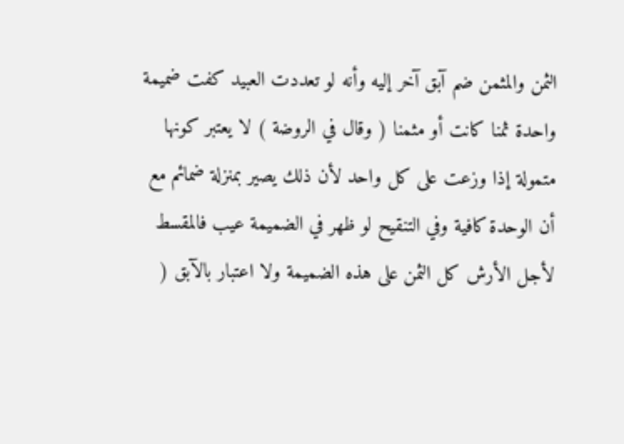الثمن والمثمن ضم آبق آخر إليه وأنه لو تعددت العبيد كفت ضميمة واحدة ثمنا كانت أو مثمنا ( وقال في الروضة ) لا يعتبر كونها متمولة إذا وزعت على كل واحد لأن ذلك يصير بمنزلة ضمائم مع أن الوحدة كافية وفي التنقيح لو ظهر في الضميمة عيب فالمقسط لأجل الأرش كل الثمن على هذه الضميمة ولا اعتبار بالآبق (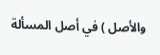والأصل ) في أصل المسألة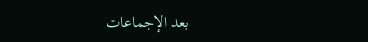بعد الإجماعات